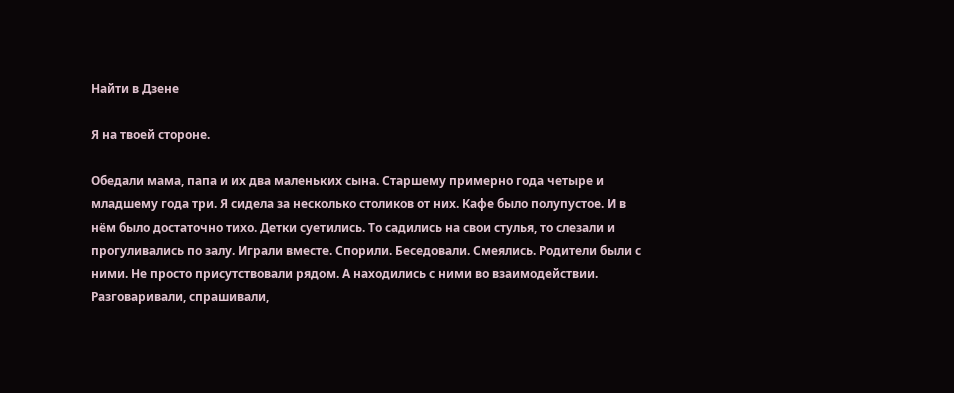Найти в Дзене

Я на твоей стороне.

Обедали мама, папа и их два маленьких сына. Старшему примерно года четыре и младшему года три. Я сидела за несколько столиков от них. Кафе было полупустое. И в нём было достаточно тихо. Детки суетились. То садились на свои стулья, то слезали и прогуливались по залу. Играли вместе. Спорили. Беседовали. Смеялись. Родители были с ними. Не просто присутствовали рядом. А находились с ними во взаимодействии. Разговаривали, спрашивали,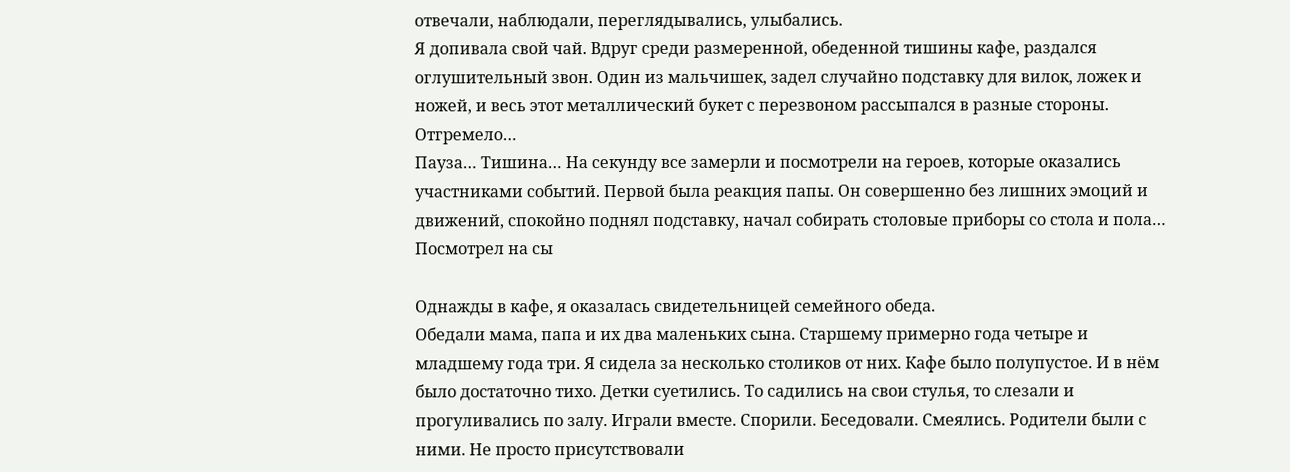отвечали, наблюдали, переглядывались, улыбались.
Я допивала свой чай. Вдруг среди размеренной, обеденной тишины кафе, раздался оглушительный звон. Один из мальчишек, задел случайно подставку для вилок, ложек и ножей, и весь этот металлический букет с перезвоном рассыпался в разные стороны.
Отгремело…
Пауза… Тишина… На секунду все замерли и посмотрели на героев, которые оказались участниками событий. Первой была реакция папы. Он совершенно без лишних эмоций и движений, спокойно поднял подставку, начал собирать столовые приборы со стола и пола… Посмотрел на сы

Однажды в кафе, я оказалась свидетельницей семейного обеда.
Обедали мама, папа и их два маленьких сына. Старшему примерно года четыре и младшему года три. Я сидела за несколько столиков от них. Кафе было полупустое. И в нём было достаточно тихо. Детки суетились. То садились на свои стулья, то слезали и прогуливались по залу. Играли вместе. Спорили. Беседовали. Смеялись. Родители были с ними. Не просто присутствовали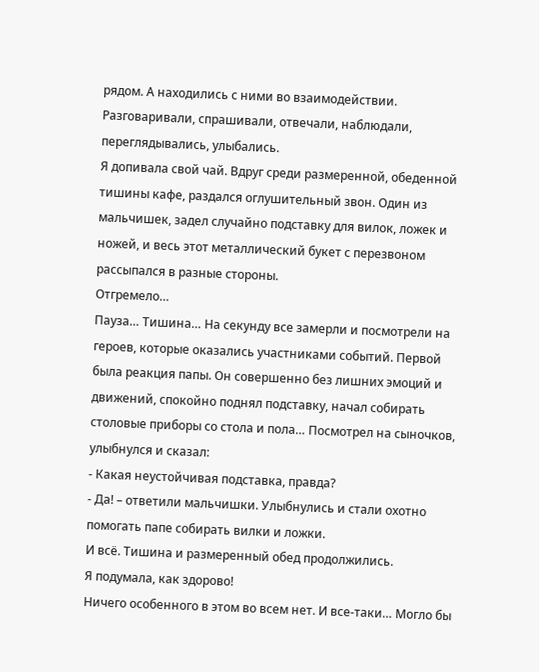рядом. А находились с ними во взаимодействии. Разговаривали, спрашивали, отвечали, наблюдали, переглядывались, улыбались.
Я допивала свой чай. Вдруг среди размеренной, обеденной тишины кафе, раздался оглушительный звон. Один из мальчишек, задел случайно подставку для вилок, ложек и ножей, и весь этот металлический букет с перезвоном рассыпался в разные стороны.
Отгремело…
Пауза… Тишина… На секунду все замерли и посмотрели на героев, которые оказались участниками событий. Первой была реакция папы. Он совершенно без лишних эмоций и движений, спокойно поднял подставку, начал собирать столовые приборы со стола и пола… Посмотрел на сыночков, улыбнулся и сказал:
- Какая неустойчивая подставка, правда?
- Да! – ответили мальчишки. Улыбнулись и стали охотно помогать папе собирать вилки и ложки.
И всё. Тишина и размеренный обед продолжились.
Я подумала, как здорово!
Ничего особенного в этом во всем нет. И все-таки… Могло бы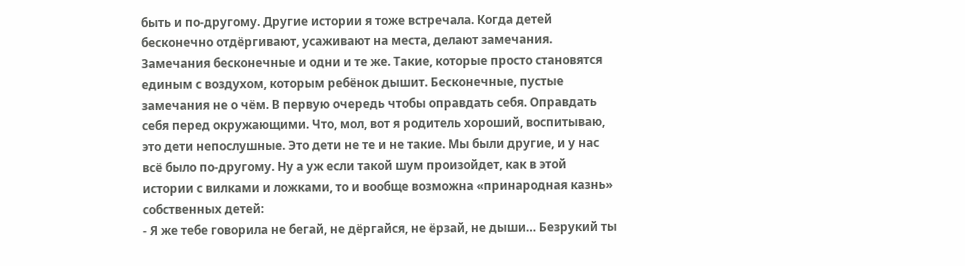быть и по-другому. Другие истории я тоже встречала. Когда детей бесконечно отдёргивают, усаживают на места, делают замечания. Замечания бесконечные и одни и те же. Такие, которые просто становятся единым с воздухом, которым ребёнок дышит. Бесконечные, пустые замечания не о чём. В первую очередь чтобы оправдать себя. Оправдать себя перед окружающими. Что, мол, вот я родитель хороший, воспитываю, это дети непослушные. Это дети не те и не такие. Мы были другие, и у нас всё было по-другому. Ну а уж если такой шум произойдет, как в этой истории с вилками и ложками, то и вообще возможна «принародная казнь» собственных детей:
- Я же тебе говорила не бегай, не дёргайся, не ёрзай, не дыши… Безрукий ты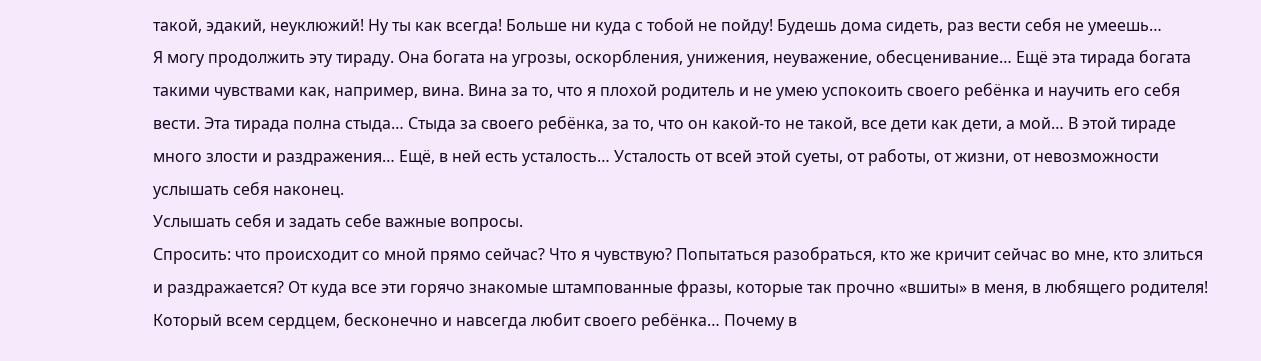такой, эдакий, неуклюжий! Ну ты как всегда! Больше ни куда с тобой не пойду! Будешь дома сидеть, раз вести себя не умеешь…
Я могу продолжить эту тираду. Она богата на угрозы, оскорбления, унижения, неуважение, обесценивание… Ещё эта тирада богата такими чувствами как, например, вина. Вина за то, что я плохой родитель и не умею успокоить своего ребёнка и научить его себя вести. Эта тирада полна стыда… Стыда за своего ребёнка, за то, что он какой-то не такой, все дети как дети, а мой… В этой тираде много злости и раздражения… Ещё, в ней есть усталость… Усталость от всей этой суеты, от работы, от жизни, от невозможности услышать себя наконец.
Услышать себя и задать себе важные вопросы.
Спросить: что происходит со мной прямо сейчас? Что я чувствую? Попытаться разобраться, кто же кричит сейчас во мне, кто злиться и раздражается? От куда все эти горячо знакомые штампованные фразы, которые так прочно «вшиты» в меня, в любящего родителя! Который всем сердцем, бесконечно и навсегда любит своего ребёнка… Почему в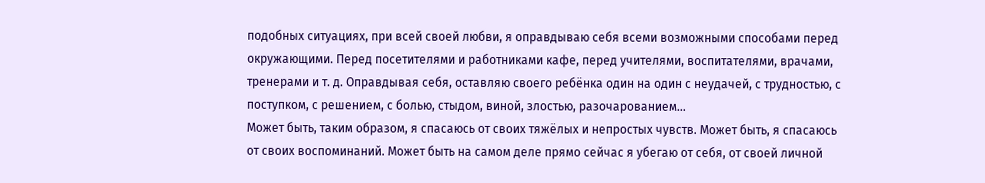подобных ситуациях, при всей своей любви, я оправдываю себя всеми возможными способами перед окружающими. Перед посетителями и работниками кафе, перед учителями, воспитателями, врачами, тренерами и т. д. Оправдывая себя, оставляю своего ребёнка один на один с неудачей, с трудностью, с поступком, с решением, с болью, стыдом, виной, злостью, разочарованием…
Может быть, таким образом, я спасаюсь от своих тяжёлых и непростых чувств. Может быть, я спасаюсь от своих воспоминаний. Может быть на самом деле прямо сейчас я убегаю от себя, от своей личной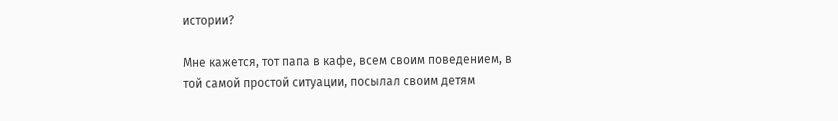истории?

Мне кажется, тот папа в кафе, всем своим поведением, в той самой простой ситуации, посылал своим детям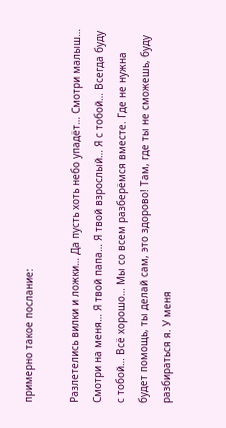примерно такое послание:

Разлетелись вилки и ложки… Да пусть хоть небо упадёт… Смотри малыш… Смотри на меня… Я твой папа… Я твой взрослый… Я с тобой… Всегда буду с тобой… Всё хорошо… Мы со всем разберёмся вместе. Где не нужна будет помощь, ты делай сам, это здорово! Там, где ты не сможешь, буду разбираться я. У меня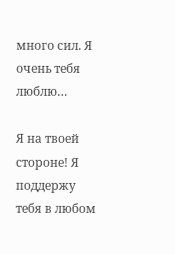много сил. Я очень тебя люблю…

Я на твоей стороне! Я поддержу тебя в любом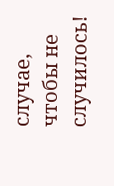случае, чтобы не случилось!